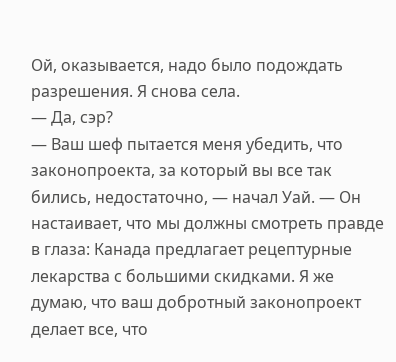Ой, оказывается, надо было подождать разрешения. Я снова села.
— Да, сэр?
— Ваш шеф пытается меня убедить, что законопроекта, за который вы все так бились, недостаточно, — начал Уай. — Он настаивает, что мы должны смотреть правде в глаза: Канада предлагает рецептурные лекарства с большими скидками. Я же думаю, что ваш добротный законопроект делает все, что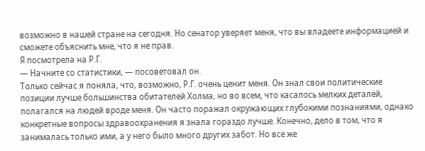возможно в нашей стране на сегодня. Но сенатор уверяет меня, что вы владеете информацией и сможете объяснить мне, что я не прав.
Я посмотрела на Р.Г.
— Начните со статистики, — посоветовал он.
Только сейчас я поняла, что, возможно, Р.Г. очень ценит меня. Он знал свои политические позиции лучше большинства обитателей Холма, но во всем, что касалось мелких деталей, полагался на людей вроде меня. Он часто поражал окружающих глубокими познаниями, однако конкретные вопросы здравоохранения я знала гораздо лучше. Конечно, дело в том, что я занималась только ими, а у него было много других забот. Но все же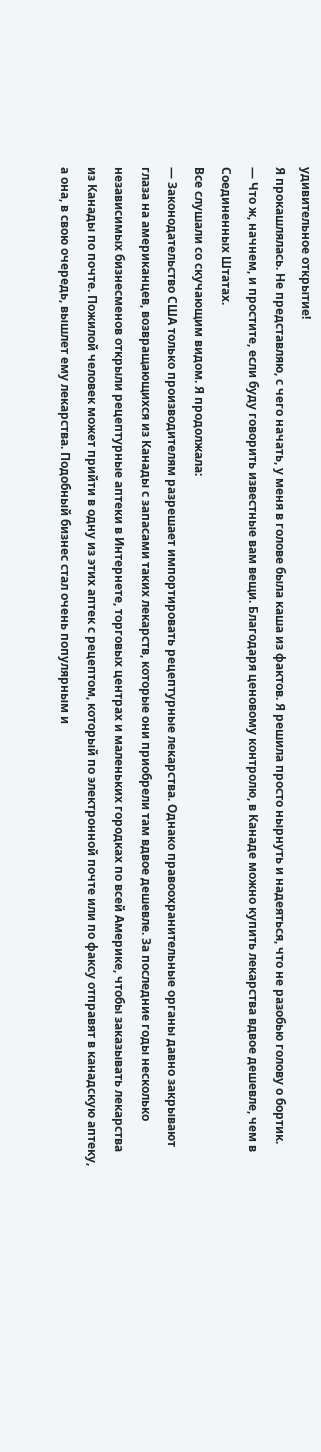удивительное открытие!
Я прокашлялась. Не представляю, с чего начать, у меня в голове была каша из фактов. Я решила просто нырнуть и надеяться, что не разобью голову о бортик.
— Что ж, начнем, и простите, если буду говорить известные вам вещи. Благодаря ценовому контролю, в Канаде можно купить лекарства вдвое дешевле, чем в Соединенных Штатах.
Все слушали со скучающим видом. Я продолжала:
— Законодательство США только производителям разрешает импортировать рецептурные лекарства. Однако правоохранительные органы давно закрывают глаза на американцев, возвращающихся из Канады с запасами таких лекарств, которые они приобрели там вдвое дешевле. За последние годы несколько независимых бизнесменов открыли рецептурные аптеки в Интернете, торговых центрах и маленьких городках по всей Америке, чтобы заказывать лекарства из Канады по почте. Пожилой человек может прийти в одну из этих аптек с рецептом, который по электронной почте или по факсу отправят в канадскую аптеку, а она, в свою очередь, вышлет ему лекарства. Подобный бизнес стал очень популярным и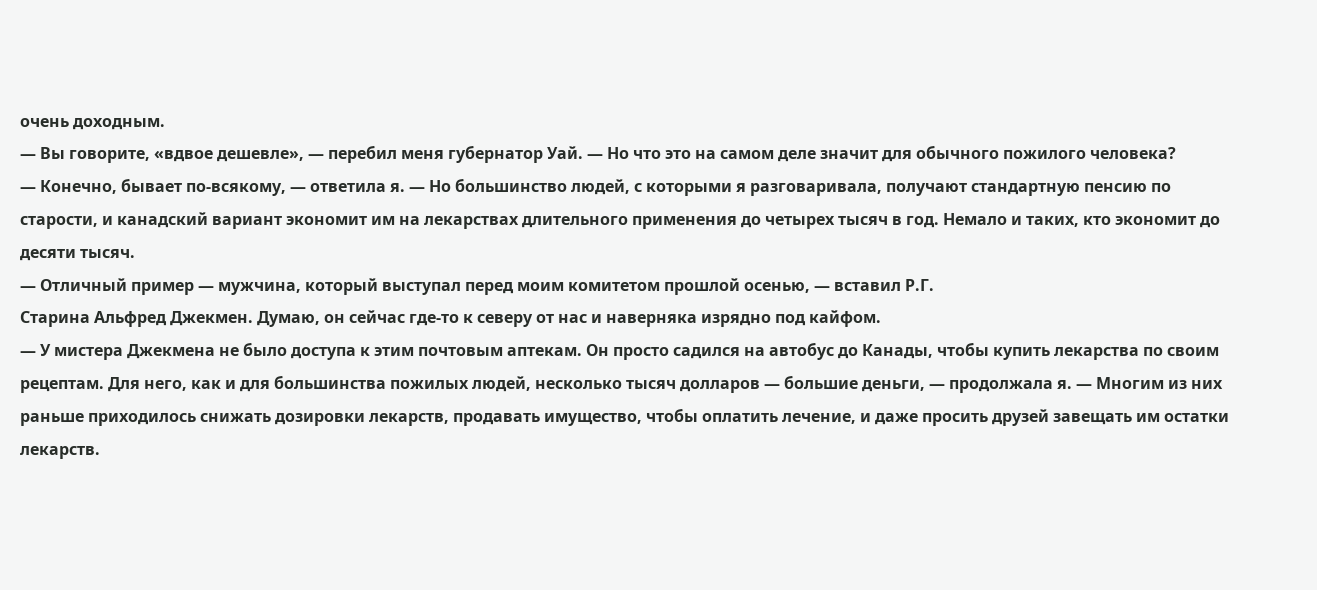очень доходным.
— Вы говорите, «вдвое дешевле», — перебил меня губернатор Уай. — Но что это на самом деле значит для обычного пожилого человека?
— Конечно, бывает по-всякому, — ответила я. — Но большинство людей, с которыми я разговаривала, получают стандартную пенсию по старости, и канадский вариант экономит им на лекарствах длительного применения до четырех тысяч в год. Немало и таких, кто экономит до десяти тысяч.
— Отличный пример — мужчина, который выступал перед моим комитетом прошлой осенью, — вставил Р.Г.
Старина Альфред Джекмен. Думаю, он сейчас где-то к северу от нас и наверняка изрядно под кайфом.
— У мистера Джекмена не было доступа к этим почтовым аптекам. Он просто садился на автобус до Канады, чтобы купить лекарства по своим рецептам. Для него, как и для большинства пожилых людей, несколько тысяч долларов — большие деньги, — продолжала я. — Многим из них раньше приходилось снижать дозировки лекарств, продавать имущество, чтобы оплатить лечение, и даже просить друзей завещать им остатки лекарств.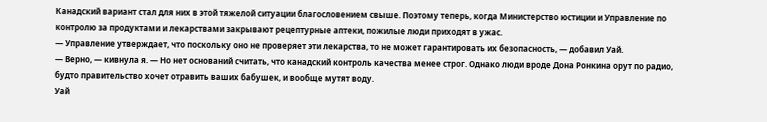Канадский вариант стал для них в этой тяжелой ситуации благословением свыше. Поэтому теперь, когда Министерство юстиции и Управление по контролю за продуктами и лекарствами закрывают рецептурные аптеки, пожилые люди приходят в ужас.
— Управление утверждает, что поскольку оно не проверяет эти лекарства, то не может гарантировать их безопасность, — добавил Уай.
— Верно, — кивнула я. — Но нет оснований считать, что канадский контроль качества менее строг. Однако люди вроде Дона Ронкина орут по радио, будто правительство хочет отравить ваших бабушек, и вообще мутят воду.
Уай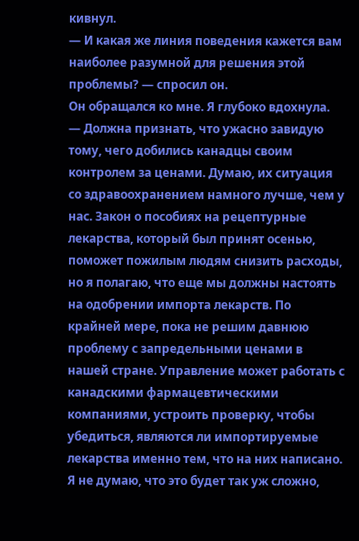кивнул.
— И какая же линия поведения кажется вам наиболее разумной для решения этой проблемы? — спросил он.
Он обращался ко мне. Я глубоко вдохнула.
— Должна признать, что ужасно завидую тому, чего добились канадцы своим контролем за ценами. Думаю, их ситуация со здравоохранением намного лучше, чем у нас. Закон о пособиях на рецептурные лекарства, который был принят осенью, поможет пожилым людям снизить расходы, но я полагаю, что еще мы должны настоять на одобрении импорта лекарств. По крайней мере, пока не решим давнюю проблему с запредельными ценами в нашей стране. Управление может работать с канадскими фармацевтическими компаниями, устроить проверку, чтобы убедиться, являются ли импортируемые лекарства именно тем, что на них написано. Я не думаю, что это будет так уж сложно,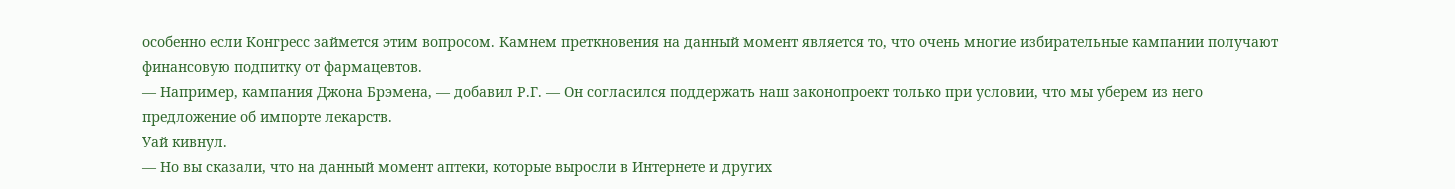особенно если Конгресс займется этим вопросом. Камнем преткновения на данный момент является то, что очень многие избирательные кампании получают финансовую подпитку от фармацевтов.
— Например, кампания Джона Брэмена, — добавил Р.Г. — Он согласился поддержать наш законопроект только при условии, что мы уберем из него предложение об импорте лекарств.
Уай кивнул.
— Но вы сказали, что на данный момент аптеки, которые выросли в Интернете и других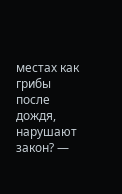местах как грибы после дождя, нарушают закон? —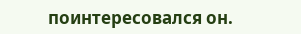поинтересовался он.